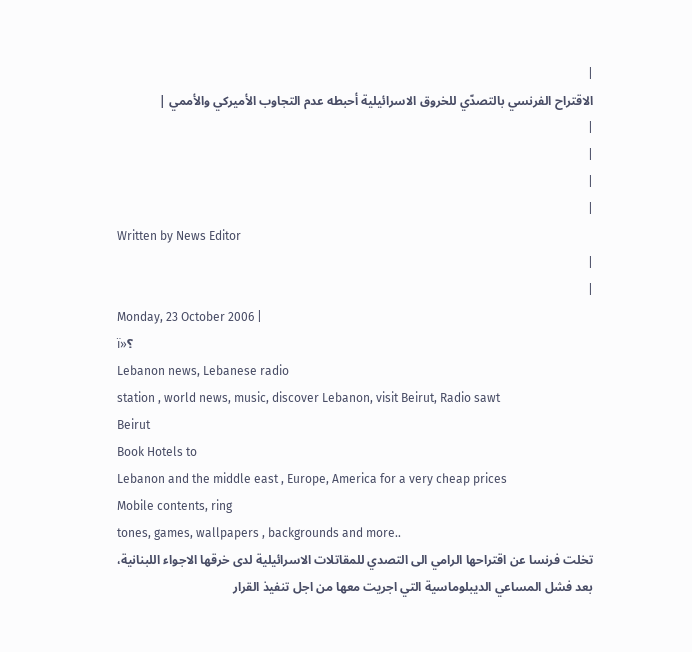|
الاقتراح الفرنسي بالتصدّي للخروق الاسرائيلية أحبطه عدم التجاوب الأميركي والأممي |
|
|
|
|
Written by News Editor
|
|
Monday, 23 October 2006 |
ï»؟
Lebanon news, Lebanese radio
station , world news, music, discover Lebanon, visit Beirut, Radio sawt
Beirut
Book Hotels to
Lebanon and the middle east , Europe, America for a very cheap prices
Mobile contents, ring
tones, games, wallpapers , backgrounds and more..
تخلت فرنسا عن اقتراحها الرامي الى التصدي للمقاتلات الاسرائيلية لدى خرقها الاجواء اللبنانية، بعد فشل المساعي الديبلوماسية التي اجريت معها من اجل تنفيذ القرار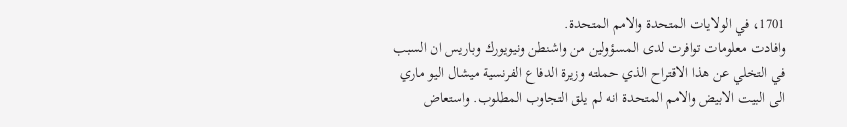1701، في الولايات المتحدة والامم المتحدة.
وافادت معلومات توافرت لدى المسؤولين من واشنطن ونيويورك وباريس ان السبب في التخلي عن هذا الاقتراح الذي حملته وزيرة الدفاع الفرنسية ميشال اليو ماري الى البيت الابيض والامم المتحدة انه لم يلق التجاوب المطلوب. واستعاض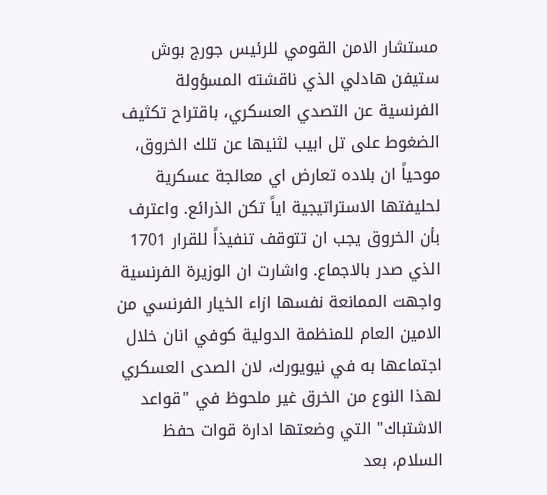مستشار الامن القومي للرئيس جورج بوش ستيفن هادلي الذي ناقشته المسؤولة الفرنسية عن التصدي العسكري، باقتراح تكثيف الضغوط على تل ابيب لثنيها عن تلك الخروق، موحياً ان بلاده تعارض اي معالجة عسكرية لحليفتها الاستراتيجية اياً تكن الذرائع. واعترف بأن الخروق يجب ان تتوقف تنفيذاً للقرار 1701 الذي صدر بالاجماع. واشارت ان الوزيرة الفرنسية واجهت الممانعة نفسها ازاء الخيار الفرنسي من الامين العام للمنظمة الدولية كوفي انان خلال اجتماعها به في نيويورك، لان الصدى العسكري لهذا النوع من الخرق غير ملحوظ في "قواعد الاشتباك" التي وضعتها ادارة قوات حفظ السلام، بعد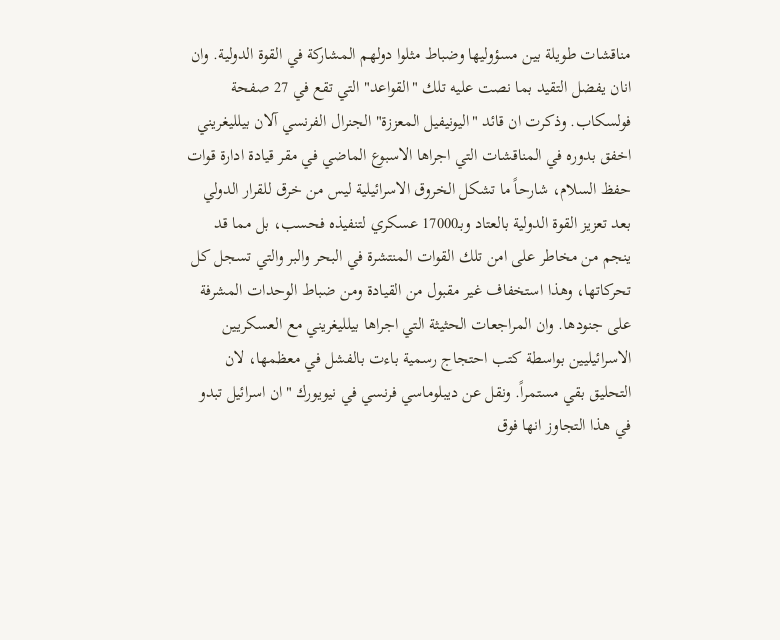مناقشات طويلة بين مسؤوليها وضباط مثلوا دولهم المشاركة في القوة الدولية. وان انان يفضل التقيد بما نصت عليه تلك "القواعد" التي تقع في 27 صفحة فولسكاب. وذكرت ان قائد "اليونيفيل المعززة" الجنرال الفرنسي آلان بيلليغريني اخفق بدوره في المناقشات التي اجراها الاسبوع الماضي في مقر قيادة ادارة قوات حفظ السلام، شارحاً ما تشكل الخروق الاسرائيلية ليس من خرق للقرار الدولي بعد تعزيز القوة الدولية بالعتاد وبـ17000 عسكري لتنفيذه فحسب، بل مما قد ينجم من مخاطر على امن تلك القوات المنتشرة في البحر والبر والتي تسجل كل تحركاتها، وهذا استخفاف غير مقبول من القيادة ومن ضباط الوحدات المشرفة على جنودها. وان المراجعات الحثيثة التي اجراها بيلليغريني مع العسكريين الاسرائيليين بواسطة كتب احتجاج رسمية باءت بالفشل في معظمها، لان التحليق بقي مستمراً. ونقل عن ديبلوماسي فرنسي في نيويورك "ان اسرائيل تبدو في هذا التجاوز انها فوق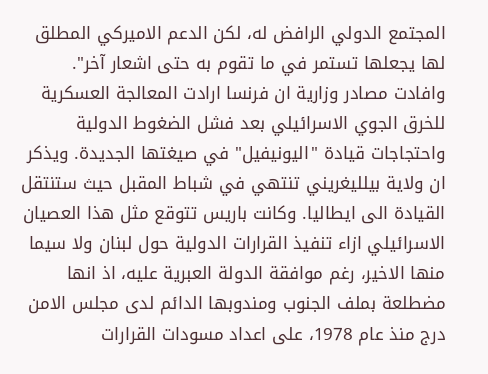المجتمع الدولي الرافض له، لكن الدعم الاميركي المطلق لها يجعلها تستمر في ما تقوم به حتى اشعار آخر". وافادت مصادر وزارية ان فرنسا ارادت المعالجة العسكرية للخرق الجوي الاسرائيلي بعد فشل الضغوط الدولية واحتجاجات قيادة "اليونيفيل" في صيغتها الجديدة. ويذكر ان ولاية بيلليغريني تنتهي في شباط المقبل حيث ستنتقل القيادة الى ايطاليا. وكانت باريس تتوقع مثل هذا العصيان الاسرائيلي ازاء تنفيذ القرارات الدولية حول لبنان ولا سيما منها الاخير، رغم موافقة الدولة العبرية عليه، اذ انها مضطلعة بملف الجنوب ومندوبها الدائم لدى مجلس الامن درج منذ عام 1978، على اعداد مسودات القرارات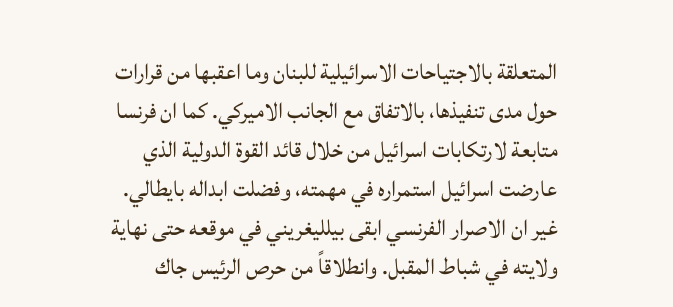المتعلقة بالاجتياحات الاسرائيلية للبنان وما اعقبها من قرارات حول مدى تنفيذها، بالاتفاق مع الجانب الاميركي. كما ان فرنسا متابعة لارتكابات اسرائيل من خلال قائد القوة الدولية الذي عارضت اسرائيل استمراره في مهمته، وفضلت ابداله بايطالي. غير ان الاصرار الفرنسي ابقى بيلليغريني في موقعه حتى نهاية ولايته في شباط المقبل. وانطلاقاً من حرص الرئيس جاك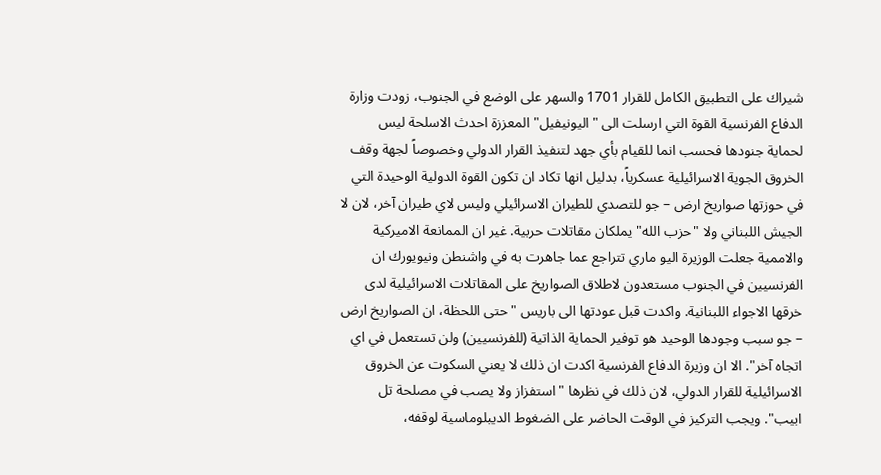شيراك على التطبيق الكامل للقرار 1701 والسهر على الوضع في الجنوب، زودت وزارة الدفاع الفرنسية القوة التي ارسلت الى "اليونيفيل" المعززة احدث الاسلحة ليس لحماية جنودها فحسب انما للقيام بأي جهد لتنفيذ القرار الدولي وخصوصاً لجهة وقف الخروق الجوية الاسرائيلية عسكرياً، بدليل انها تكاد ان تكون القوة الدولية الوحيدة التي في حوزتها صواريخ ارض – جو للتصدي للطيران الاسرائيلي وليس لاي طيران آخر، لان لا الجيش اللبناني ولا "حزب الله" يملكان مقاتلات حربية. غير ان الممانعة الاميركية والاممية جعلت الوزيرة اليو ماري تتراجع عما جاهرت به في واشنطن ونيويورك ان الفرنسيين في الجنوب مستعدون لاطلاق الصواريخ على المقاتلات الاسرائيلية لدى خرقها الاجواء اللبنانية. واكدت قبل عودتها الى باريس "حتى اللحظة، ان الصواريخ ارض – جو سبب وجودها الوحيد هو توفير الحماية الذاتية (للفرنسيين) ولن تستعمل في اي اتجاه آخر". الا ان وزيرة الدفاع الفرنسية اكدت ان ذلك لا يعني السكوت عن الخروق الاسرائيلية للقرار الدولي، لان ذلك في نظرها "استفزاز ولا يصب في مصلحة تل ابيب". ويجب التركيز في الوقت الحاضر على الضغوط الديبلوماسية لوقفه،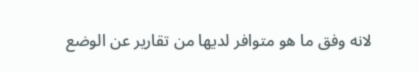لانه وفق ما هو متوافر لديها من تقارير عن الوضع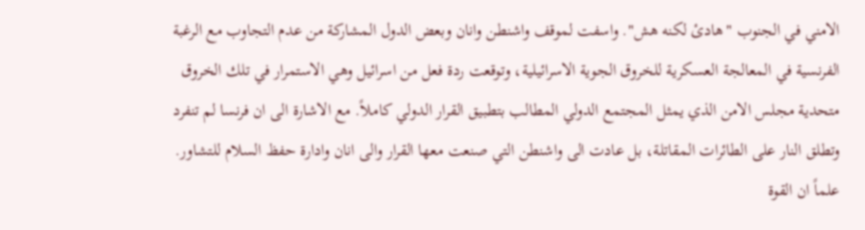الامني في الجنوب "هادئ لكنه هش". واسفت لموقف واشنطن وانان وبعض الدول المشاركة من عدم التجاوب مع الرغبة الفرنسية في المعالجة العسكرية للخروق الجوية الاسرائيلية، وتوقعت ردة فعل من اسرائيل وهي الاستمرار في تلك الخروق متحدية مجلس الامن الذي يمثل المجتمع الدولي المطالب بتطبيق القرار الدولي كاملاً. مع الاشارة الى ان فرنسا لم تنفرد وتطلق النار على الطائرات المقاتلة، بل عادت الى واشنطن التي صنعت معها القرار والى انان وادارة حفظ السلام للتشاور. علماً ان القوة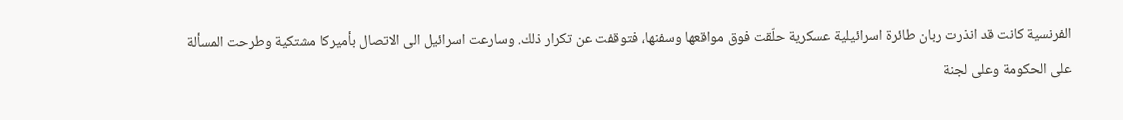الفرنسية كانت قد انذرت ربان طائرة اسرائيلية عسكرية حلّقت فوق مواقعها وسفنها، فتوقفت عن تكرار ذلك. وسارعت اسرائيل الى الاتصال بأميركا مشتكية وطرحت المسألة على الحكومة وعلى لجنة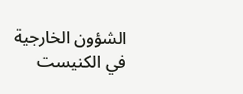الشؤون الخارجية في الكنيست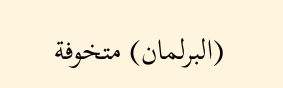(البرلمان) متخوفة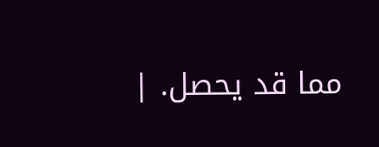مما قد يحصل. |